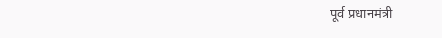पूर्व प्रधानमंत्री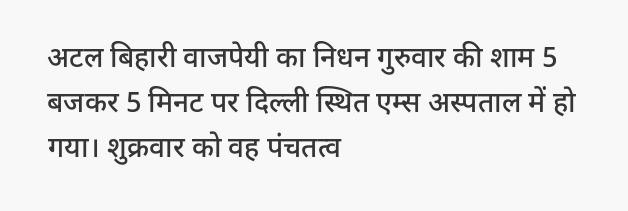अटल बिहारी वाजपेयी का निधन गुरुवार की शाम 5 बजकर 5 मिनट पर दिल्ली स्थित एम्स अस्पताल में हो गया। शुक्रवार को वह पंचतत्व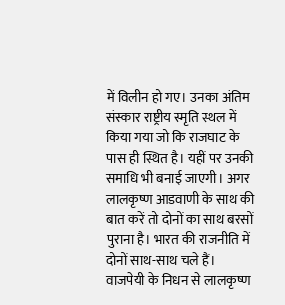में विलीन हो गए। उनका अंतिम संस्कार राष्ट्रीय स्मृति स्थल में किया गया जो कि राजघाट के पास ही स्थित है। यहीं पर उनकी समाधि भी बनाई जाएगी। अगर लालकृष्ण आडवाणी के साथ की बात करें तो दोनों का साथ बरसों पुराना है। भारत की राजनीति में दोनों साथ-साथ चले हैं। वाजपेयी के निधन से लालकृष्ण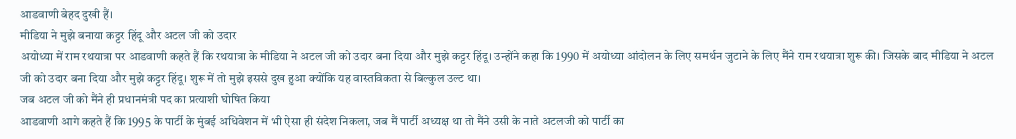आडवाणी बेहद दुखी हैं।
मीडिया ने मुझे बनाया कट्टर हिंदू और अटल जी को उदार
अयोध्या में राम रथयात्रा पर आडवाणी कहते हैं कि रथयात्रा के मीडिया ने अटल जी को उदार बना दिया और मुझे कट्टर हिंदू। उन्होंने कहा कि 1990 में अयोध्या आंदोलन के लिए समर्थन जुटाने के लिए मैंने राम रथयात्रा शुरू की। जिसके बाद मीडिया ने अटल जी को उदार बना दिया और मुझे कट्टर हिंदू। शुरू में तो मुझे इससे दुख हुआ क्योंकि यह वास्तविकता से बिल्कुल उल्ट था।
जब अटल जी को मैंने ही प्रधानमंत्री पद का प्रत्याशी घोषित किया
आडवाणी आगे कहते हैं कि 1995 के पार्टी के मुंबई अधिवेशन में भी ऐसा ही संदेश निकला, जब मैं पार्टी अध्यक्ष था तो मैंने उसी के नाते अटलजी को पार्टी का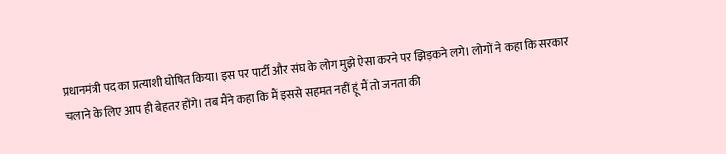प्रधानमंत्री पद का प्रत्याशी घोषित किया। इस पर पार्टी और संघ के लोग मुझे ऐसा करने पर झिड़कने लगे। लोगों ने कहा कि सरकार चलाने के लिए आप ही बेहतर होंगे। तब मैंने कहा कि मैं इससे सहमत नहीं हूं मैं तो जनता की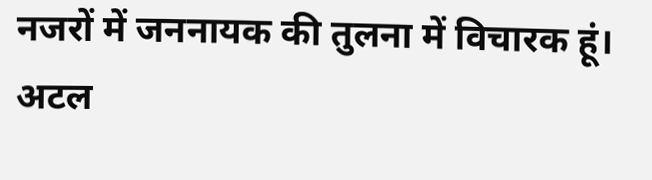नजरों में जननायक की तुलना में विचारक हूं। अटल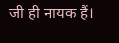जी ही नायक हैं।